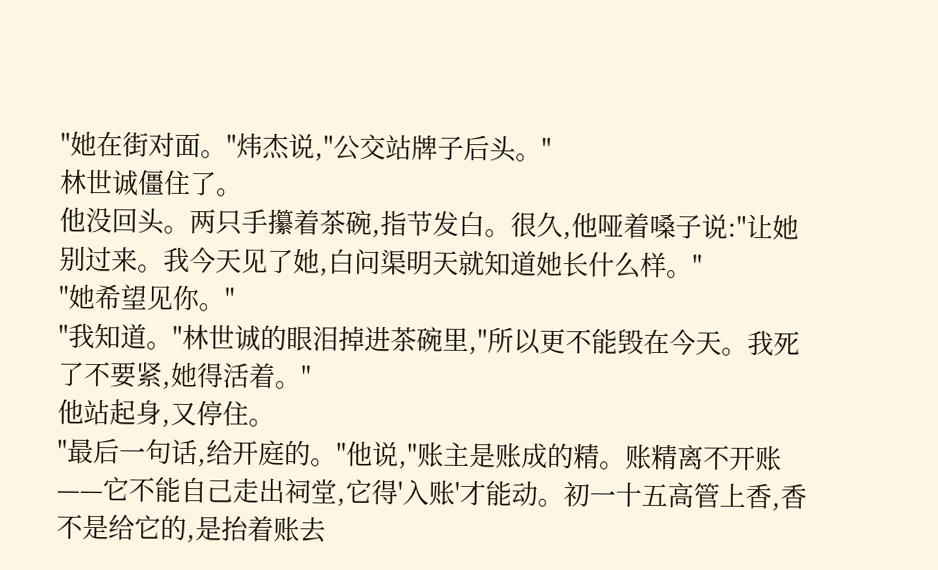"她在街对面。"炜杰说,"公交站牌子后头。"
林世诚僵住了。
他没回头。两只手攥着茶碗,指节发白。很久,他哑着嗓子说:"让她别过来。我今天见了她,白问渠明天就知道她长什么样。"
"她希望见你。"
"我知道。"林世诚的眼泪掉进茶碗里,"所以更不能毁在今天。我死了不要紧,她得活着。"
他站起身,又停住。
"最后一句话,给开庭的。"他说,"账主是账成的精。账精离不开账——它不能自己走出祠堂,它得'入账'才能动。初一十五高管上香,香不是给它的,是抬着账去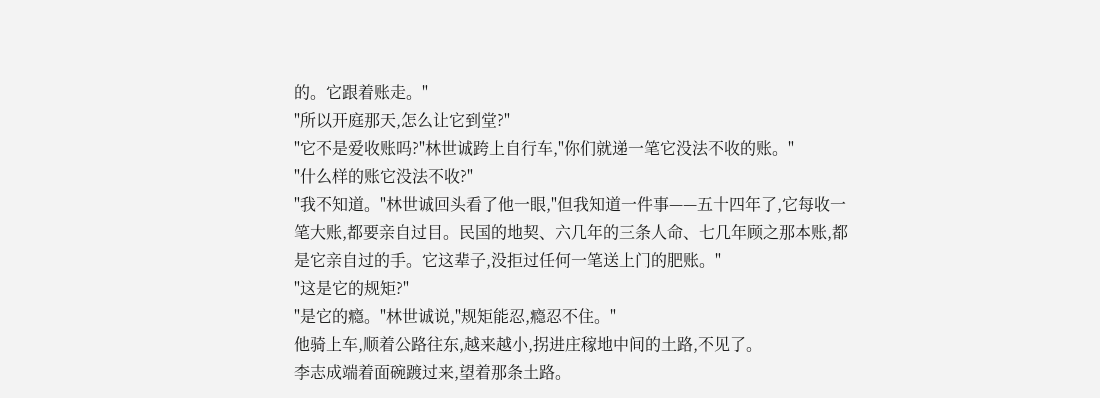的。它跟着账走。"
"所以开庭那天,怎么让它到堂?"
"它不是爱收账吗?"林世诚跨上自行车,"你们就递一笔它没法不收的账。"
"什么样的账它没法不收?"
"我不知道。"林世诚回头看了他一眼,"但我知道一件事——五十四年了,它每收一笔大账,都要亲自过目。民国的地契、六几年的三条人命、七几年顾之那本账,都是它亲自过的手。它这辈子,没拒过任何一笔送上门的肥账。"
"这是它的规矩?"
"是它的瘾。"林世诚说,"规矩能忍,瘾忍不住。"
他骑上车,顺着公路往东,越来越小,拐进庄稼地中间的土路,不见了。
李志成端着面碗踱过来,望着那条土路。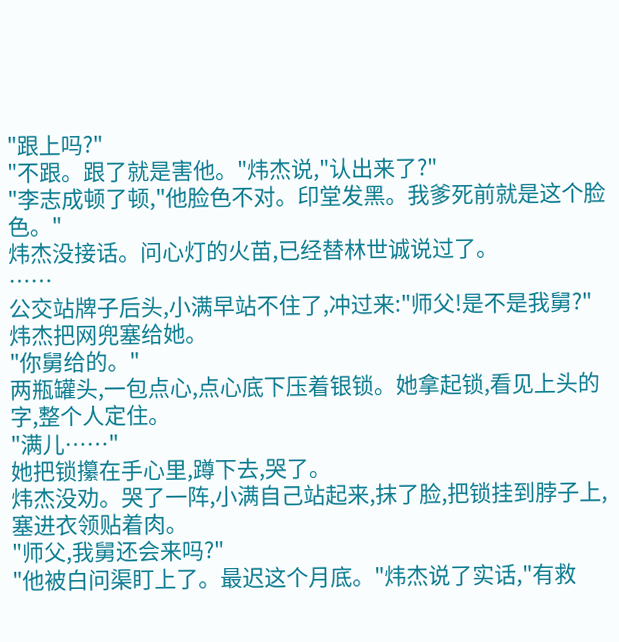"跟上吗?"
"不跟。跟了就是害他。"炜杰说,"认出来了?"
"李志成顿了顿,"他脸色不对。印堂发黑。我爹死前就是这个脸色。"
炜杰没接话。问心灯的火苗,已经替林世诚说过了。
……
公交站牌子后头,小满早站不住了,冲过来:"师父!是不是我舅?"
炜杰把网兜塞给她。
"你舅给的。"
两瓶罐头,一包点心,点心底下压着银锁。她拿起锁,看见上头的字,整个人定住。
"满儿……"
她把锁攥在手心里,蹲下去,哭了。
炜杰没劝。哭了一阵,小满自己站起来,抹了脸,把锁挂到脖子上,塞进衣领贴着肉。
"师父,我舅还会来吗?"
"他被白问渠盯上了。最迟这个月底。"炜杰说了实话,"有救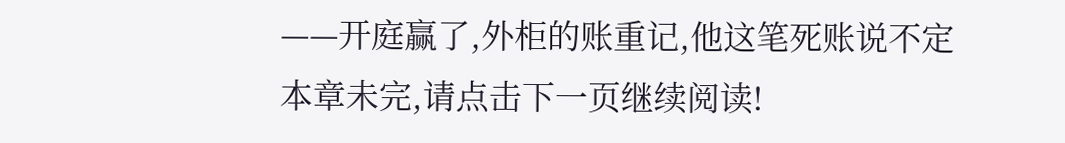——开庭赢了,外柜的账重记,他这笔死账说不定
本章未完,请点击下一页继续阅读!